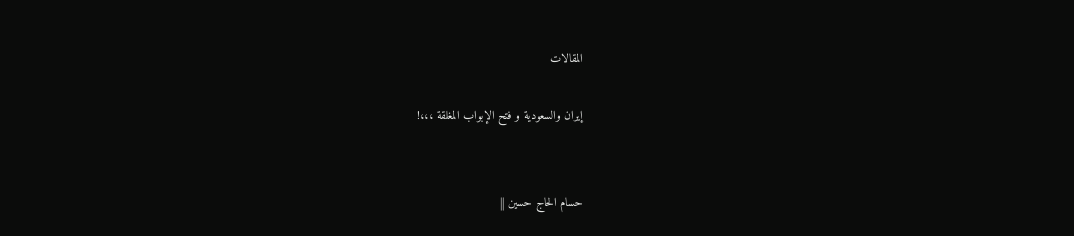المقالات

إيران والسعودية و فتح الإبواب المغلقة ،،،!


حسام الحاج حسين ||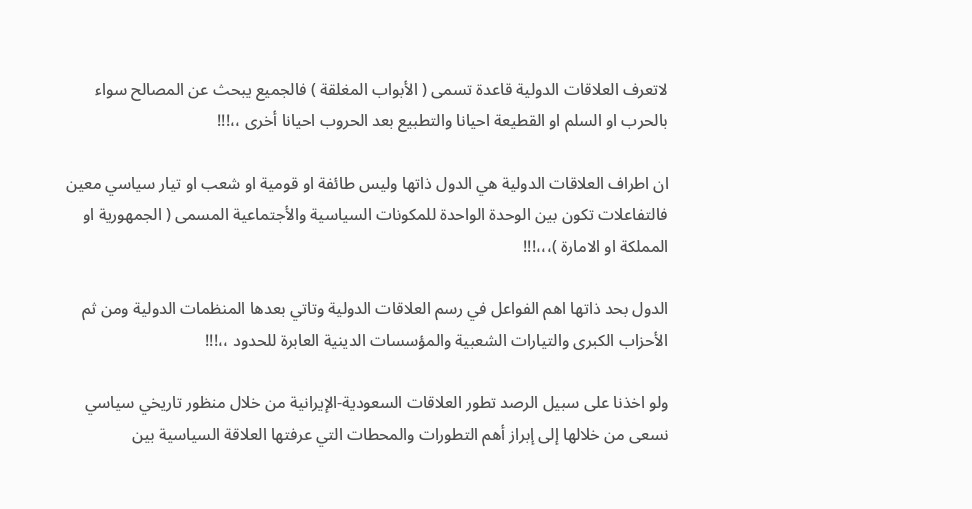لاتعرف العلاقات الدولية قاعدة تسمى ( الأبواب المغلقة ) فالجميع يبحث عن المصالح سواء بالحرب او السلم او القطيعة احيانا والتطبيع بعد الحروب احيانا أخرى ،،!!!

ان اطراف العلاقات الدولية هي الدول ذاتها وليس طائفة او قومية او شعب او تيار سياسي معين فالتفاعلات تكون بين الوحدة الواحدة للمكونات السياسية والأجتماعية المسمى ( الجمهورية او المملكة او الامارة )،،،!!!

الدول بحد ذاتها اهم الفواعل في رسم العلاقات الدولية وتاتي بعدها المنظمات الدولية ومن ثم الأحزاب الكبرى والتيارات الشعبية والمؤسسات الدينية العابرة للحدود ،،!!!

ولو اخذنا على سبيل الرصد تطور العلاقات السعودية-الإيرانية من خلال منظور تاريخي سياسي نسعى من خلالها إلى إبراز أهم التطورات والمحطات التي عرفتها العلاقة السياسية بين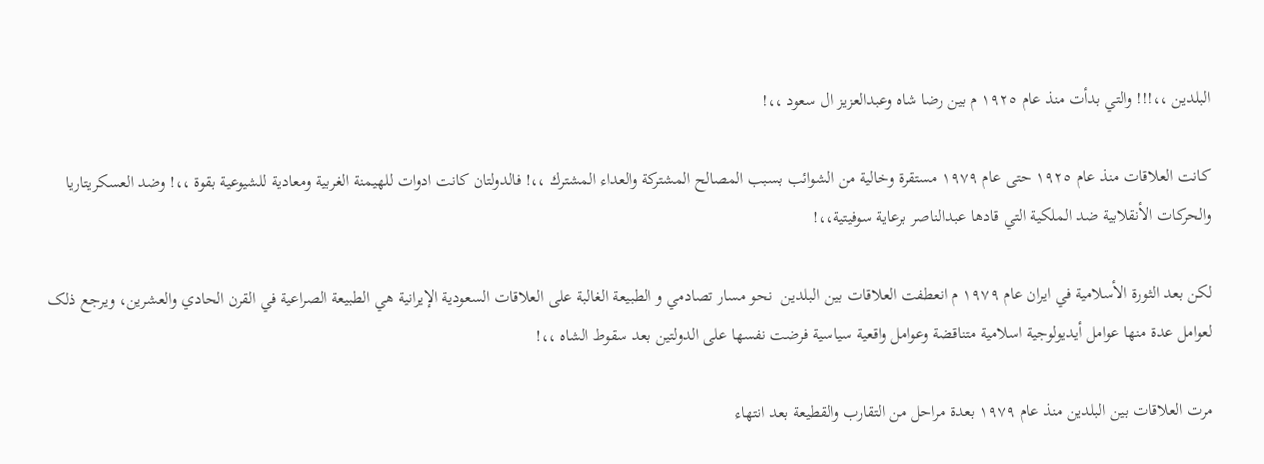البلدين ،،!!! والتي بدأت منذ عام ١٩٢٥ م بين رضا شاه وعبدالعزيز ال سعود ،،!

كانت العلاقات منذ عام ١٩٢٥ حتى عام ١٩٧٩ مستقرة وخالية من الشوائب بسبب المصالح المشتركة والعداء المشترك ،،! فالدولتان كانت ادوات للهيمنة الغربية ومعادية للشيوعية بقوة ،،! وضد العسكريتاريا والحركات الأنقلابية ضد الملكية التي قادها عبدالناصر برعاية سوفيتية،،!

لكن بعد الثورة الأسلامية في ايران عام ١٩٧٩ م انعطفت العلاقات بين البلدين  نحو مسار تصادمي و الطبيعة الغالبة على العلاقات السعودية الإيرانية هي الطبيعة الصراعية في القرن الحادي والعشرين، ويرجع ذلک لعوامل عدة منها عوامل أيديولوجية اسلامية متناقضة وعوامل واقعية سياسية فرضت نفسها على الدولتين بعد سقوط الشاه ،،!

مرت العلاقات بين البلدين منذ عام ١٩٧٩ بعدة مراحل من التقارب والقطيعة بعد انتهاء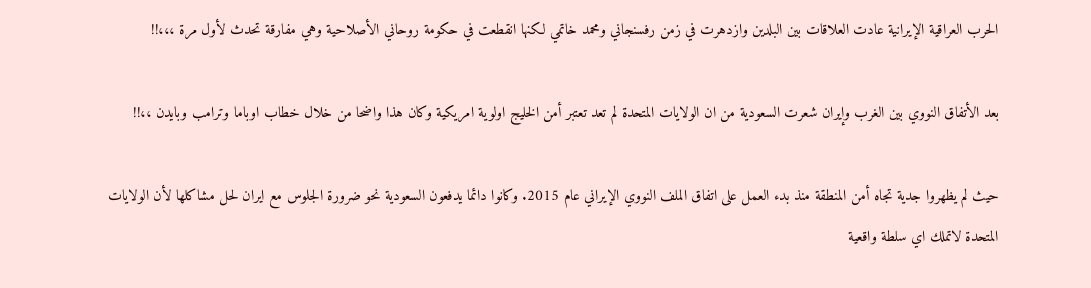الحرب العراقية الإيرانية عادت العلاقات بين البلدين وازدهرت في زمن رفسنجاني ومحمد خاتمي لكنها انقطعت في حكومة روحاني الأصلاحية وهي مفارقة تحدث لأول مرة ،،،!!

بعد الأتفاق النووي بين الغرب وإيران شعرت السعودية من ان الولايات المتحدة لم تعد تعتبر أمن الخليج اولوية امريكية وكان هذا واضحا من خلال خطاب اوباما وترامب وبايدن ،،!!

حيث لم يظهروا جدية تجاه أمن المنطقة منذ بدء العمل على اتفاق الملف النووي الإيراني عام 2015. وكانوا دائما يدفعون السعودية نحو ضرورة الجلوس مع ايران لحل مشاكلها لأن الولايات المتحدة لاتملك اي سلطة واقعية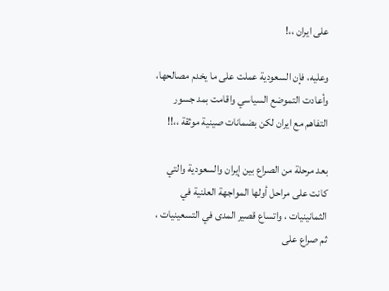على ايران ،،!

وعليه، فإن السعودية عملت على ما يخدم مصالحها، وأعادت التموضع السياسي واقامت بمد جسور التفاهم مع ايران لكن بضمانات صينية موثقة ،،!!

بعد مرحلة من الصراع بين إيران والسعودية والتي كانت على مراحل أولها المواجهة العلنية في الثمانينيات ، واتساع قصير المدى في التسعينيات ، ثم صراع على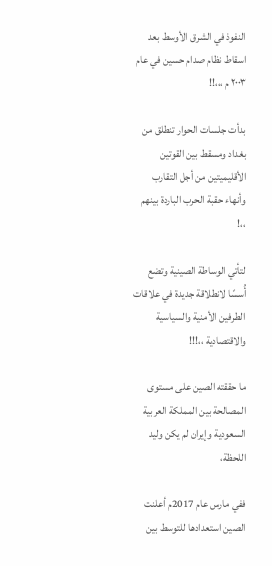النفوذ في الشرق الأوسط بعد  اسقاط نظام صدام حسين في عام ٢٠٠٣ م ،،،!!

بدأت جلسات الحوار تنطلق من بغداد ومسقط بين القوتين الأقليميتين من أجل التقارب وأنهاء حقبة الحرب الباردة بينهم ،،!

لتأتي الوساطة الصينية وتضع أُسسًا لانطلاقة جديدة في علاقات الطرفين الأمنية والسياسية والاقتصادية ،،!!!

ما حققته الصين على مستوى المصالحة بين المملكة العربية السعودية وإيران لم يكن وليد اللحظة،

ففي مارس عام 2017م أعلنت الصين استعدادها للتوسط بين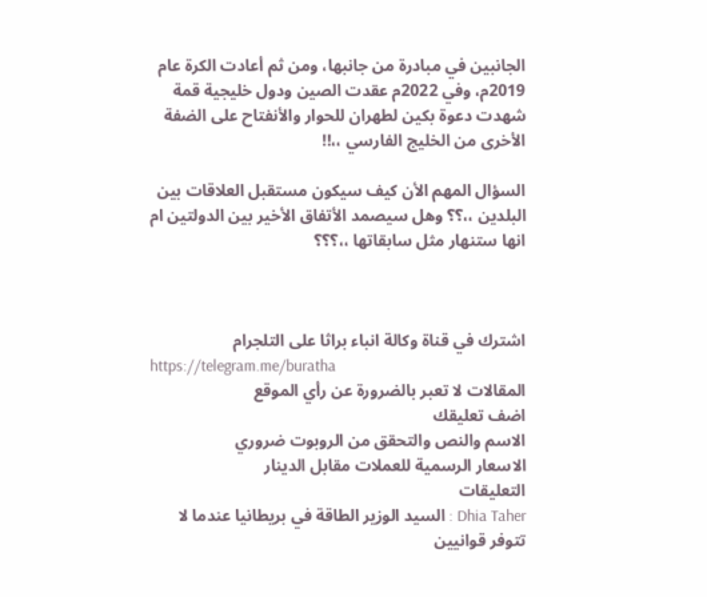الجانبين في مبادرة من جانبها، ومن ثم أعادت الكرة عام 2019م، وفي 2022م عقدت الصين ودول خليجية قمة شهدت دعوة بكين لطهران للحوار والأنفتاح على الضفة الأخرى من الخليج الفارسي ،،!!

السؤال المهم الأن كيف سيكون مستقبل العلاقات بين البلدين ،،؟؟ وهل سيصمد الأتفاق الأخير بين الدولتين ام انها ستنهار مثل سابقاتها ،،؟؟؟



اشترك في قناة وكالة انباء براثا على التلجرام
https://telegram.me/buratha
المقالات لا تعبر بالضرورة عن رأي الموقع
اضف تعليقك
الاسم والنص والتحقق من الروبوت ضروري
الاسعار الرسمية للعملات مقابل الدينار
التعليقات
Dhia Taher : السيد الوزير الطاقة في بريطانيا عندما لا تتوفر قوانيين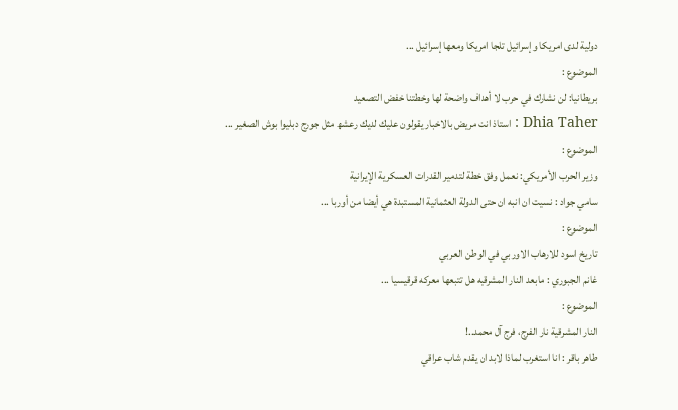دولية لدى امريكا وإسرائيل تلجا امريكا ومعھا إسرائيل ...
الموضوع :
بريطانيا: لن نشارك في حرب لا أهداف واضحة لها وخطتنا خفض التصعيد
Dhia Taher : استاذ انت مريض بالاخبار يقولون عليك لديك رعشھ مثل جورج دبليوا بوش الصغير ...
الموضوع :
وزير الحرب الأمريكي: نعمل وفق خطة لتدمير القدرات العسكرية الإيرانية
سامي جواد : نسيت ان انبه ان حتى الدولة العثمانية المستبدة هي أيضا من أوربا ...
الموضوع :
تاريخ اسود للارهاب الاوربي في الوطن العربي
غانم الجبوري : مابعد النار المشرقيه هل تتبعها معركه قرقيسيا ...
الموضوع :
النار المشرقية نار الفرج، فرج آل محمد..!
طاهر باقر : انا استغرب لماذا لابد ان يقدم شاب عراقي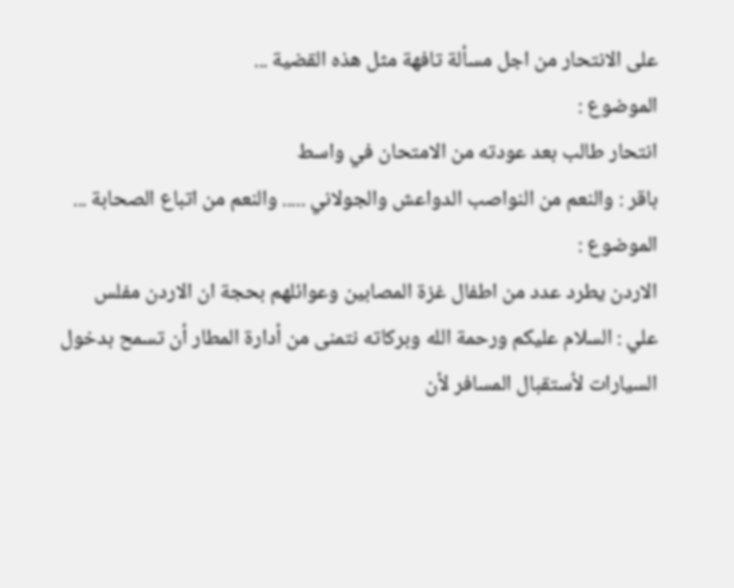على الانتحار من اجل مسألة تافهة مثل هذه القضية ...
الموضوع :
انتحار طالب بعد عودته من الامتحان في واسط
باقر : والنعم من النواصب الدواعش والجولاني ..... والنعم من اتباع الصحابة ...
الموضوع :
الاردن يطرد عدد من اطفال غزة المصابين وعوائلهم بحجة ان الاردن مفلس
علي : السلام عليكم ورحمة الله وبركاته نتمنى من أدارة المطار أن تسمح بدخول السيارات لأستقبال المسافر لأن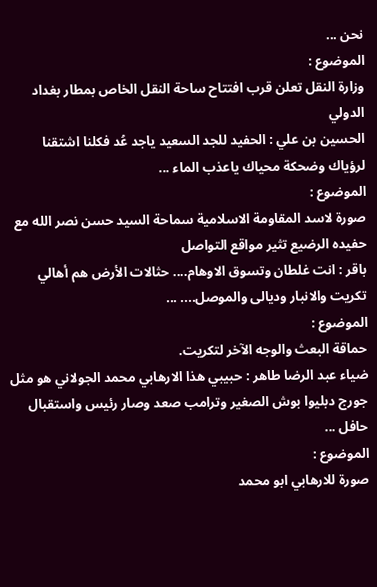نحن ...
الموضوع :
وزارة النقل تعلن قرب افتتاح ساحة النقل الخاص بمطار بغداد الدولي
الحسين بن علي : الحفيد للجد السعيد ياجد عُد فكلنا اشتقنا لرؤياك وضحكة محياك ياعذب الماء ...
الموضوع :
صورة لاسد المقاومة الاسلامية سماحة السيد حسن نصر الله مع حفيده الرضيع تثير مواقع التواصل
باقر : انت غلطان وتسوق الاوهام.... حثالات الأرض هم أهالي تكريت والانبار وديالى والموصل.... ...
الموضوع :
حماقة البعث والوجه الآخر لتكريت.
ضياء عبد الرضا طاهر : حبيبي ھذا الارھابي محمد الجولاني ھو مثل جورج دبليوا بوش الصغير وترامب صعد وصار رئيس واستقبال حافل ...
الموضوع :
صورة للارهابي ابو محمد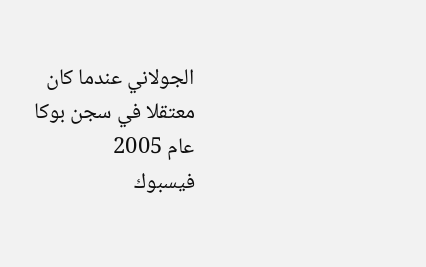الجولاني عندما كان معتقلا في سجن بوكا عام 2005
فيسبوك